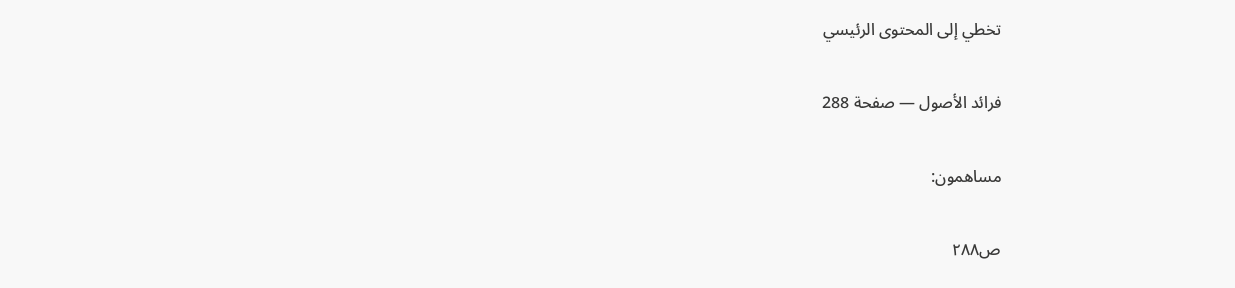تخطي إلى المحتوى الرئيسي

فرائد الأصول — صفحة 288

مساهمون:

ص٢٨٨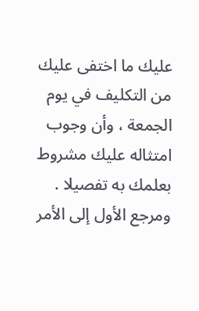عليك ما اختفى عليك من التكليف في يوم الجمعة ، وأن وجوب امتثاله عليك مشروط بعلمك به تفصيلا . ومرجع الأول إلى الأمر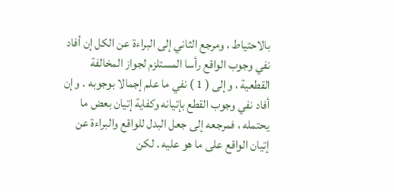بالاحتياط ، ومرجع الثاني إلى البراءة عن الكل إن أفاد نفي وجوب الواقع رأسا المستلزم لجواز المخالفة القطعية ، وإلى ( 1 ) نفي ما علم إجمالا بوجوبه . وإن أفاد نفي وجوب القطع بإتيانه وكفاية إتيان بعض ما يحتمله ، فمرجعه إلى جعل البدل للواقع والبراءة عن إتيان الواقع على ما هو عليه . لكن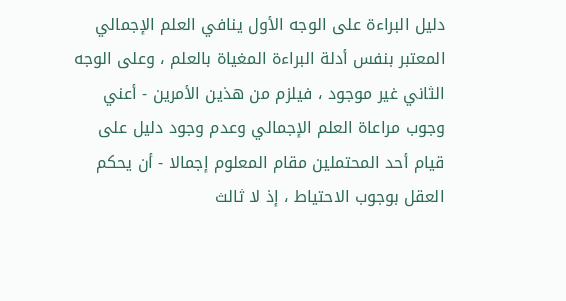دليل البراءة على الوجه الأول ينافي العلم الإجمالي المعتبر بنفس أدلة البراءة المغياة بالعلم ، وعلى الوجه الثاني غير موجود ، فيلزم من هذين الأمرين - أعني وجوب مراعاة العلم الإجمالي وعدم وجود دليل على قيام أحد المحتملين مقام المعلوم إجمالا - أن يحكم العقل بوجوب الاحتياط ، إذ لا ثالث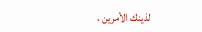لذينك الأمرين ،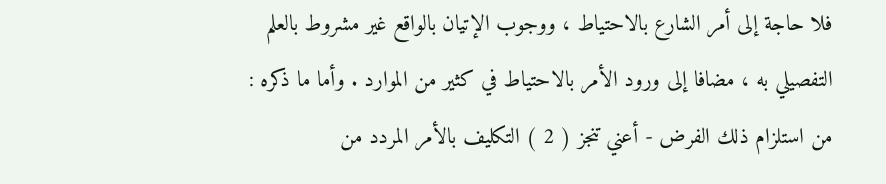فلا حاجة إلى أمر الشارع بالاحتياط ، ووجوب الإتيان بالواقع غير مشروط بالعلم التفصيلي به ، مضافا إلى ورود الأمر بالاحتياط في كثير من الموارد . وأما ما ذكره : من استلزام ذلك الفرض - أعني تنجز ( 2 ) التكليف بالأمر المردد من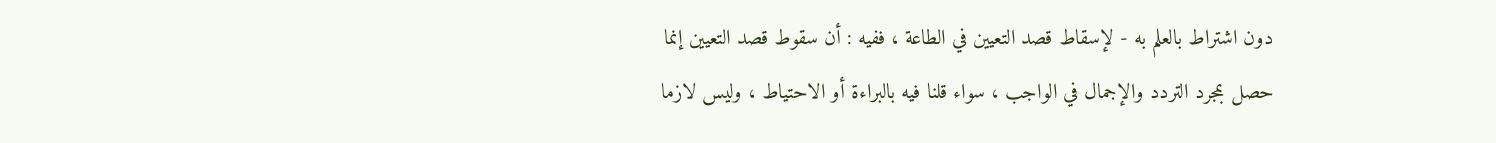دون اشتراط بالعلم به - لإسقاط قصد التعيين في الطاعة ، ففيه : أن سقوط قصد التعيين إنما حصل بمجرد التردد والإجمال في الواجب ، سواء قلنا فيه بالبراءة أو الاحتياط ، وليس لازما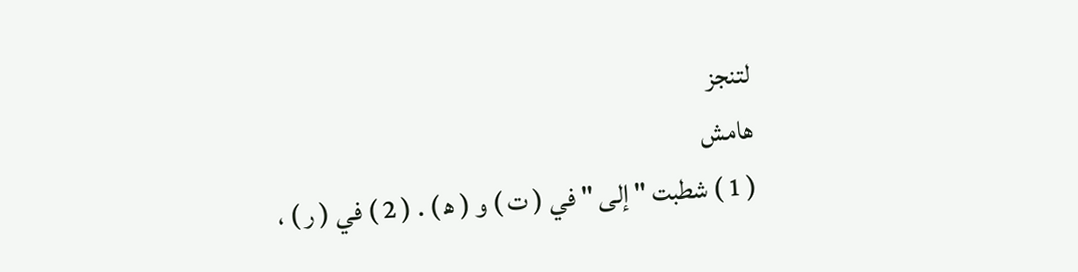لتنجز
هامش
( 1 ) شطبت " إلى " في ( ت ) و ( ه‍ ) . ( 2 ) في ( ر ) ،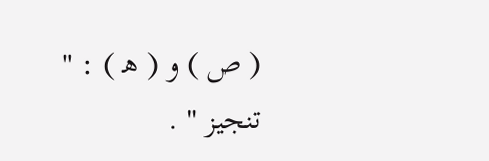( ص ) و ( ه‍ ) : " تنجيز " .